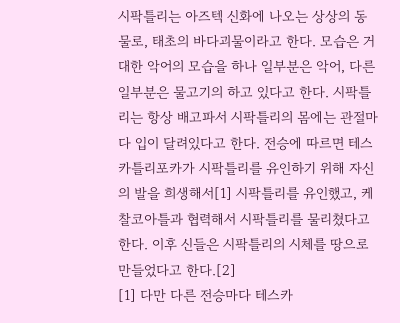시팍틀리는 아즈텍 신화에 나오는 상상의 동물로, 태초의 바다괴물이라고 한다. 모습은 거대한 악어의 모습을 하나 일부분은 악어, 다른 일부분은 물고기의 하고 있다고 한다. 시팍틀리는 항상 배고파서 시팍틀리의 몸에는 관절마다 입이 달려있다고 한다. 전승에 따르면 테스카틀리포카가 시팍틀리를 유인하기 위해 자신의 발을 희생해서[1] 시팍틀리를 유인했고, 케찰코아틀과 협력해서 시팍틀리를 물리쳤다고 한다. 이후 신들은 시팍틀리의 시체를 땅으로 만들었다고 한다.[2]
[1] 다만 다른 전승마다 테스카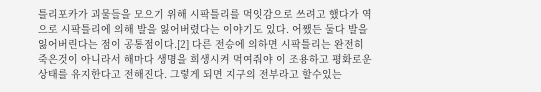틀리포카가 괴물들을 모으기 위해 시팍틀리를 먹잇감으로 쓰려고 했다가 역으로 시팍틀리에 의해 발을 잃어버렸다는 이야기도 있다. 어쨌든 둘다 발을 잃어버린다는 점이 공통점이다.[2] 다른 전승에 의하면 시팍틀리는 완전히 죽은것이 아니라서 해마다 생명을 희생시켜 먹여줘야 이 조용하고 평화로운 상태를 유지한다고 전해진다. 그렇게 되면 지구의 전부라고 할수있는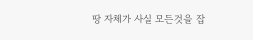땅 자체가 사실 모든것을 잡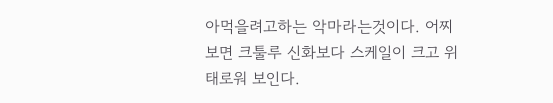아먹을려고하는 악마라는것이다. 어찌보면 크툴루 신화보다 스케일이 크고 위태로워 보인다.